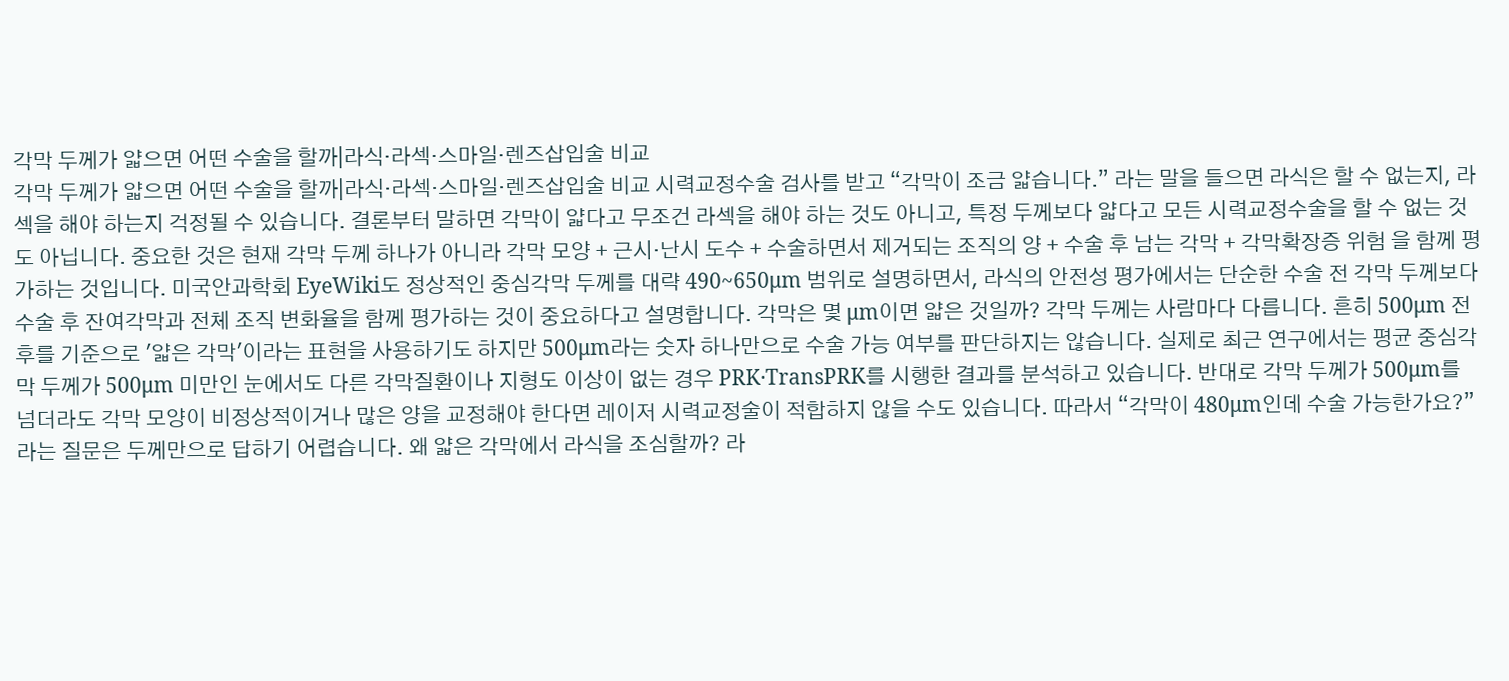각막 두께가 얇으면 어떤 수술을 할까|라식·라섹·스마일·렌즈삽입술 비교
각막 두께가 얇으면 어떤 수술을 할까|라식·라섹·스마일·렌즈삽입술 비교 시력교정수술 검사를 받고 “각막이 조금 얇습니다.” 라는 말을 들으면 라식은 할 수 없는지, 라섹을 해야 하는지 걱정될 수 있습니다. 결론부터 말하면 각막이 얇다고 무조건 라섹을 해야 하는 것도 아니고, 특정 두께보다 얇다고 모든 시력교정수술을 할 수 없는 것도 아닙니다. 중요한 것은 현재 각막 두께 하나가 아니라 각막 모양 + 근시·난시 도수 + 수술하면서 제거되는 조직의 양 + 수술 후 남는 각막 + 각막확장증 위험 을 함께 평가하는 것입니다. 미국안과학회 EyeWiki도 정상적인 중심각막 두께를 대략 490~650μm 범위로 설명하면서, 라식의 안전성 평가에서는 단순한 수술 전 각막 두께보다 수술 후 잔여각막과 전체 조직 변화율을 함께 평가하는 것이 중요하다고 설명합니다. 각막은 몇 μm이면 얇은 것일까? 각막 두께는 사람마다 다릅니다. 흔히 500μm 전후를 기준으로 '얇은 각막'이라는 표현을 사용하기도 하지만 500μm라는 숫자 하나만으로 수술 가능 여부를 판단하지는 않습니다. 실제로 최근 연구에서는 평균 중심각막 두께가 500μm 미만인 눈에서도 다른 각막질환이나 지형도 이상이 없는 경우 PRK·TransPRK를 시행한 결과를 분석하고 있습니다. 반대로 각막 두께가 500μm를 넘더라도 각막 모양이 비정상적이거나 많은 양을 교정해야 한다면 레이저 시력교정술이 적합하지 않을 수도 있습니다. 따라서 “각막이 480μm인데 수술 가능한가요?” 라는 질문은 두께만으로 답하기 어렵습니다. 왜 얇은 각막에서 라식을 조심할까? 라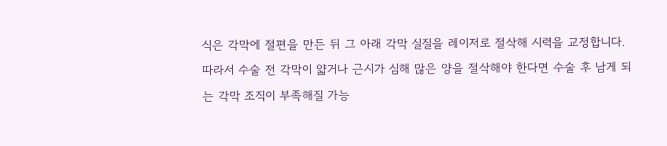식은 각막에 절편을 만든 뒤 그 아래 각막 실질을 레이저로 절삭해 시력을 교정합니다. 따라서 수술 전 각막이 얇거나 근시가 심해 많은 양을 절삭해야 한다면 수술 후 남게 되는 각막 조직이 부족해질 가능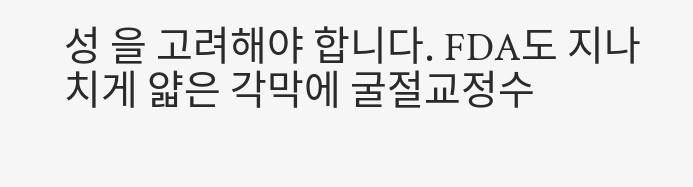성 을 고려해야 합니다. FDA도 지나치게 얇은 각막에 굴절교정수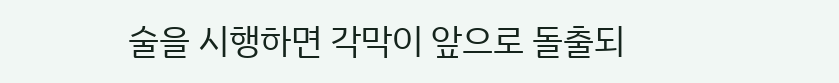술을 시행하면 각막이 앞으로 돌출되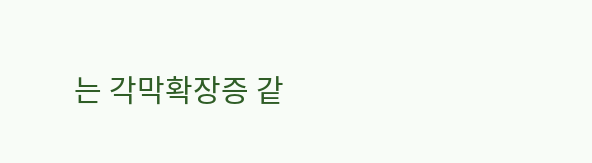는 각막확장증 같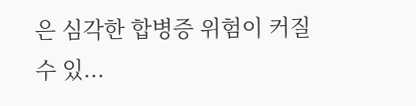은 심각한 합병증 위험이 커질 수 있...